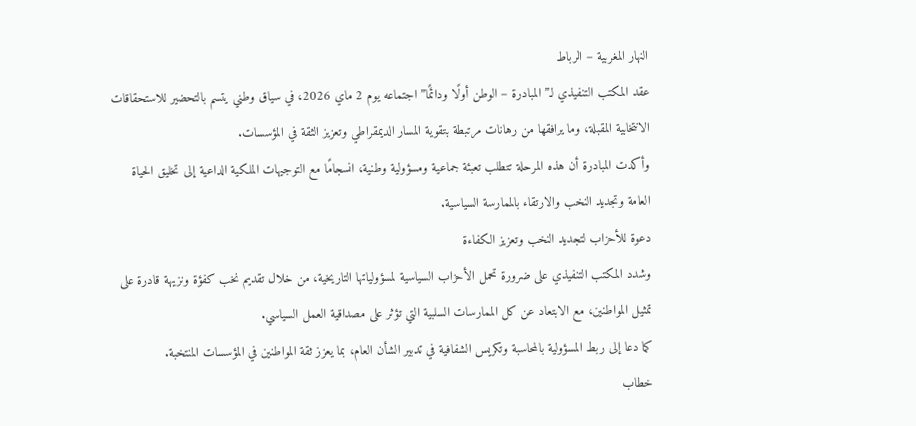النهار المغربية – الرباط
عقد المكتب التنفيذي لـ”المبادرة – الوطن أولًا ودائمًا” اجتماعه يوم 2 ماي 2026، في سياق وطني يتسم بالتحضير للاستحقاقات الانتخابية المقبلة، وما يرافقها من رهانات مرتبطة بتقوية المسار الديمقراطي وتعزيز الثقة في المؤسسات.
وأكدت المبادرة أن هذه المرحلة تتطلب تعبئة جماعية ومسؤولية وطنية، انسجامًا مع التوجيهات الملكية الداعية إلى تخليق الحياة العامة وتجديد النخب والارتقاء بالممارسة السياسية.
دعوة للأحزاب لتجديد النخب وتعزيز الكفاءة
وشدد المكتب التنفيذي على ضرورة تحمل الأحزاب السياسية لمسؤولياتها التاريخية، من خلال تقديم نخب كفؤة ونزيهة قادرة على تمثيل المواطنين، مع الابتعاد عن كل الممارسات السلبية التي تؤثر على مصداقية العمل السياسي.
كما دعا إلى ربط المسؤولية بالمحاسبة وتكريس الشفافية في تدبير الشأن العام، بما يعزز ثقة المواطنين في المؤسسات المنتخبة.
خطاب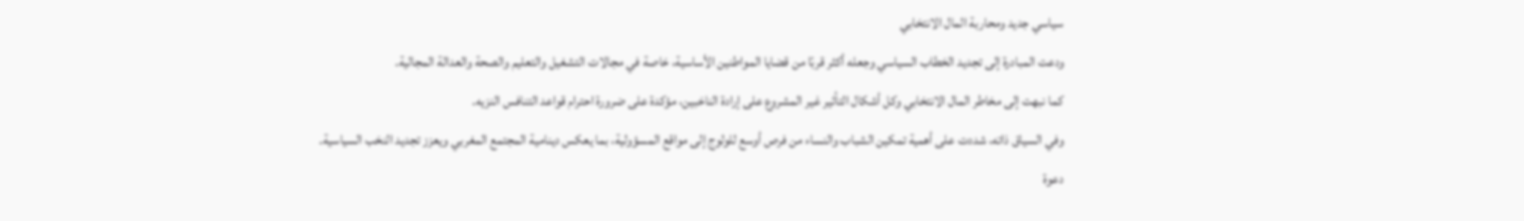سياسي جديد ومحاربة المال الانتخابي
ودعت المبادرة إلى تجديد الخطاب السياسي وجعله أكثر قربًا من قضايا المواطنين الأساسية، خاصة في مجالات التشغيل والتعليم والصحة والعدالة المجالية.
كما نبهت إلى مخاطر المال الانتخابي وكل أشكال التأثير غير المشروع على إرادة الناخبين، مؤكدة على ضرورة احترام قواعد التنافس النزيه.
وفي السياق ذاته، شددت على أهمية تمكين الشباب والنساء من فرص أوسع للولوج إلى مواقع المسؤولية، بما يعكس دينامية المجتمع المغربي ويعزز تجديد النخب السياسية.
دعوة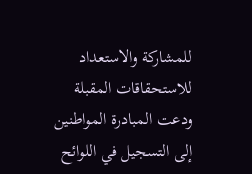للمشاركة والاستعداد للاستحقاقات المقبلة
ودعت المبادرة المواطنين إلى التسجيل في اللوائح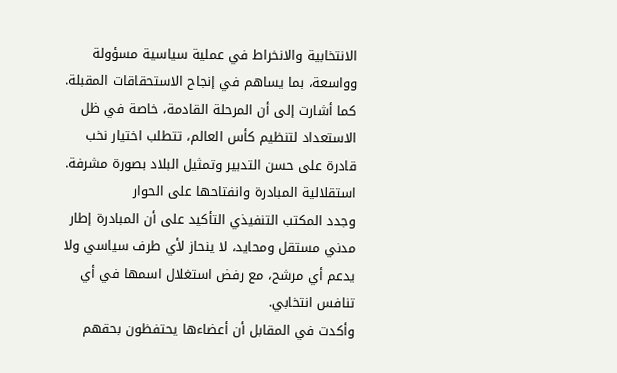الانتخابية والانخراط في عملية سياسية مسؤولة وواسعة، بما يساهم في إنجاح الاستحقاقات المقبلة.
كما أشارت إلى أن المرحلة القادمة، خاصة في ظل الاستعداد لتنظيم كأس العالم، تتطلب اختيار نخب قادرة على حسن التدبير وتمثيل البلاد بصورة مشرفة.
استقلالية المبادرة وانفتاحها على الحوار
وجدد المكتب التنفيذي التأكيد على أن المبادرة إطار مدني مستقل ومحايد، لا ينحاز لأي طرف سياسي ولا يدعم أي مرشح، مع رفض استغلال اسمها في أي تنافس انتخابي.
وأكدت في المقابل أن أعضاءها يحتفظون بحقهم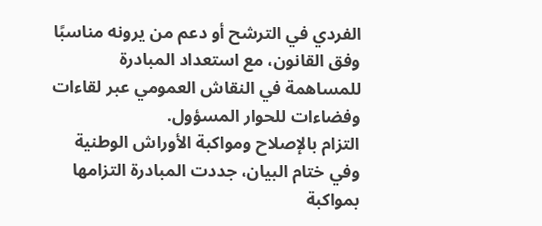الفردي في الترشح أو دعم من يرونه مناسبًا وفق القانون، مع استعداد المبادرة للمساهمة في النقاش العمومي عبر لقاءات وفضاءات للحوار المسؤول.
التزام بالإصلاح ومواكبة الأوراش الوطنية
وفي ختام البيان، جددت المبادرة التزامها بمواكبة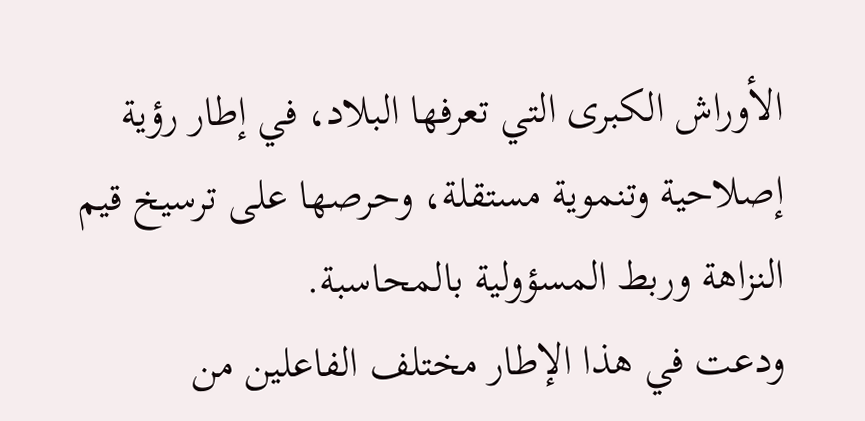الأوراش الكبرى التي تعرفها البلاد، في إطار رؤية إصلاحية وتنموية مستقلة، وحرصها على ترسيخ قيم النزاهة وربط المسؤولية بالمحاسبة.
ودعت في هذا الإطار مختلف الفاعلين من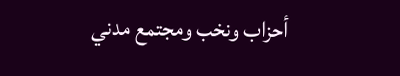أحزاب ونخب ومجتمع مدني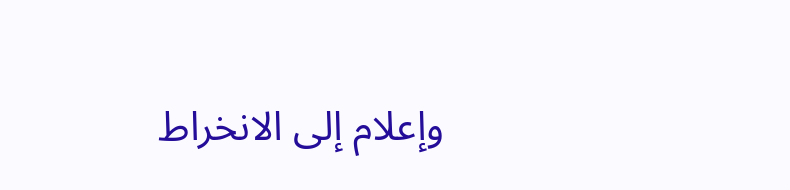وإعلام إلى الانخراط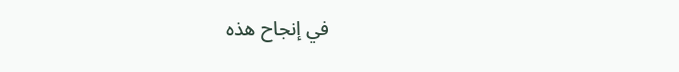في إنجاح هذه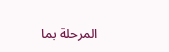المرحلة بما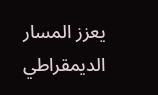يعزز المسار الديمقراطي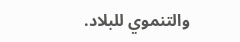والتنموي للبلاد.